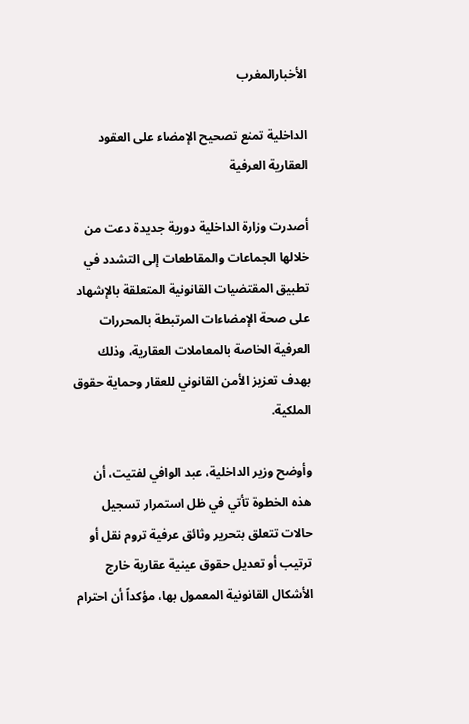الأخبارالمغرب

الداخلية تمنع تصحيح الإمضاء على العقود العقارية العرفية

أصدرت وزارة الداخلية دورية جديدة دعت من خلالها الجماعات والمقاطعات إلى التشدد في تطبيق المقتضيات القانونية المتعلقة بالإشهاد على صحة الإمضاءات المرتبطة بالمحررات العرفية الخاصة بالمعاملات العقارية، وذلك بهدف تعزيز الأمن القانوني للعقار وحماية حقوق الملكية.

وأوضح وزير الداخلية، عبد الوافي لفتيت، أن هذه الخطوة تأتي في ظل استمرار تسجيل حالات تتعلق بتحرير وثائق عرفية تروم نقل أو ترتيب أو تعديل حقوق عينية عقارية خارج الأشكال القانونية المعمول بها، مؤكداً أن احترام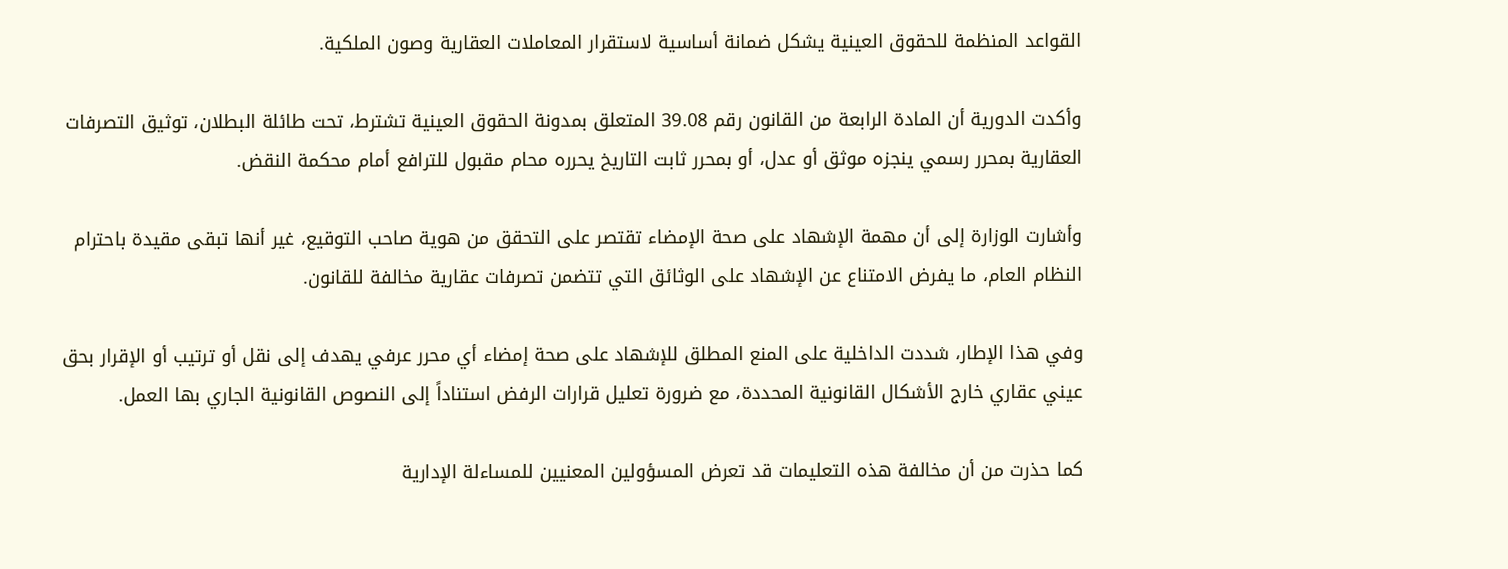القواعد المنظمة للحقوق العينية يشكل ضمانة أساسية لاستقرار المعاملات العقارية وصون الملكية.

وأكدت الدورية أن المادة الرابعة من القانون رقم 39.08 المتعلق بمدونة الحقوق العينية تشترط، تحت طائلة البطلان، توثيق التصرفات العقارية بمحرر رسمي ينجزه موثق أو عدل، أو بمحرر ثابت التاريخ يحرره محام مقبول للترافع أمام محكمة النقض.

وأشارت الوزارة إلى أن مهمة الإشهاد على صحة الإمضاء تقتصر على التحقق من هوية صاحب التوقيع، غير أنها تبقى مقيدة باحترام النظام العام، ما يفرض الامتناع عن الإشهاد على الوثائق التي تتضمن تصرفات عقارية مخالفة للقانون.

وفي هذا الإطار، شددت الداخلية على المنع المطلق للإشهاد على صحة إمضاء أي محرر عرفي يهدف إلى نقل أو ترتيب أو الإقرار بحق عيني عقاري خارج الأشكال القانونية المحددة، مع ضرورة تعليل قرارات الرفض استناداً إلى النصوص القانونية الجاري بها العمل.

كما حذرت من أن مخالفة هذه التعليمات قد تعرض المسؤولين المعنيين للمساءلة الإدارية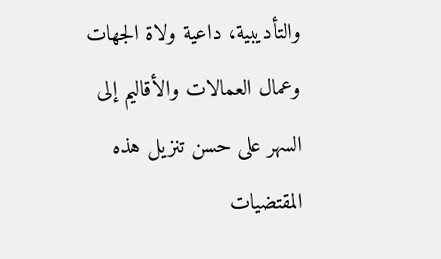والتأديبية، داعية ولاة الجهات وعمال العمالات والأقاليم إلى السهر على حسن تنزيل هذه المقتضيات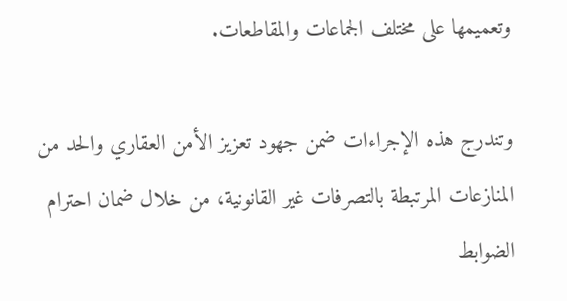وتعميمها على مختلف الجماعات والمقاطعات.

وتندرج هذه الإجراءات ضمن جهود تعزيز الأمن العقاري والحد من المنازعات المرتبطة بالتصرفات غير القانونية، من خلال ضمان احترام الضوابط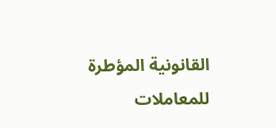القانونية المؤطرة للمعاملات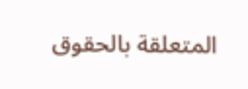المتعلقة بالحقوق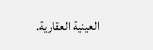العينية العقارية.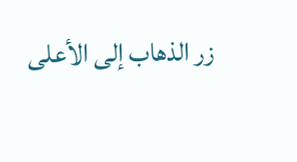زر الذهاب إلى الأعلى